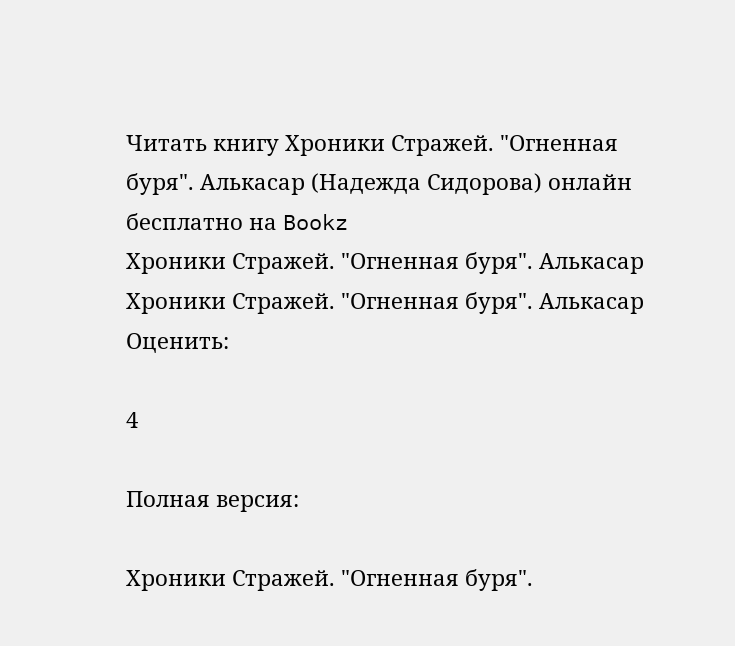Читать книгу Хроники Стражей. "Огненная буря". Алькасар (Надежда Сидорова) онлайн бесплатно на Bookz
Хроники Стражей. "Огненная буря". Алькасар
Хроники Стражей. "Огненная буря". Алькасар
Оценить:

4

Полная версия:

Хроники Стражей. "Огненная буря".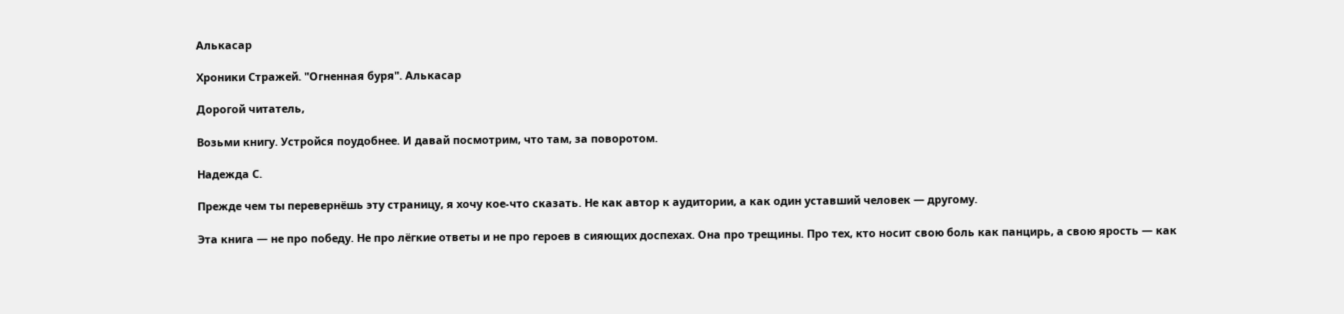Алькасар

Хроники Стражей. "Огненная буря". Алькасар

Дорогой читатель,

Возьми книгу. Устройся поудобнее. И давай посмотрим, что там, за поворотом.

Надежда С.

Прежде чем ты перевернёшь эту страницу, я хочу кое-что сказать. Не как автор к аудитории, а как один уставший человек — другому.

Эта книга — не про победу. Не про лёгкие ответы и не про героев в сияющих доспехах. Она про трещины. Про тех, кто носит свою боль как панцирь, а свою ярость — как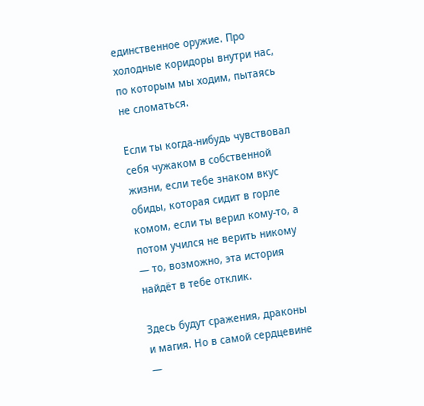единственное оружие. Про холодные коридоры внутри нас, по которым мы ходим, пытаясь не сломаться.

Если ты когда-нибудь чувствовал себя чужаком в собственной жизни, если тебе знаком вкус обиды, которая сидит в горле комом, если ты верил кому-то, а потом учился не верить никому — то, возможно, эта история найдёт в тебе отклик.

Здесь будут сражения, драконы и магия. Но в самой сердцевине —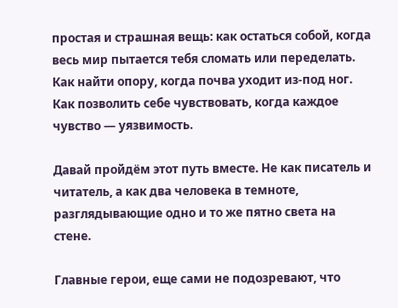простая и страшная вещь: как остаться собой, когда весь мир пытается тебя сломать или переделать. Как найти опору, когда почва уходит из-под ног. Как позволить себе чувствовать, когда каждое чувство — уязвимость.

Давай пройдём этот путь вместе. Не как писатель и читатель, а как два человека в темноте, разглядывающие одно и то же пятно света на стене.

Главные герои, еще сами не подозревают, что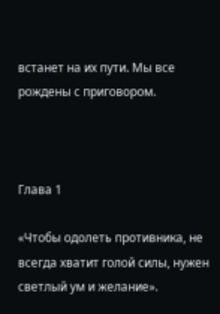встанет на их пути. Мы все рождены с приговором.



Глава 1

«Чтобы одолеть противника, не всегда хватит голой силы, нужен светлый ум и желание».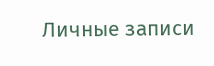Личные записи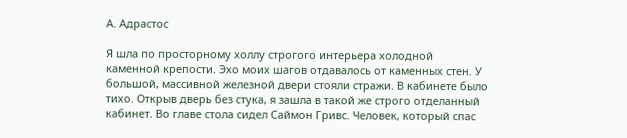А. Адрастос

Я шла по просторному холлу строгого интерьера холодной каменной крепости. Эхо моих шагов отдавалось от каменных стен. У большой, массивной железной двери стояли стражи. В кабинете было тихо. Открыв дверь без стука, я зашла в такой же строго отделанный кабинет. Во главе стола сидел Саймон Гривс. Человек, который спас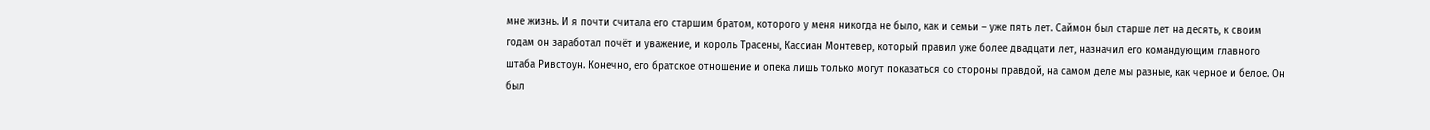мне жизнь. И я почти считала его старшим братом, которого у меня никогда не было, как и семьи – уже пять лет. Саймон был старше лет на десять, к своим годам он заработал почёт и уважение, и король Трасены, Кассиан Монтевер, который правил уже более двадцати лет, назначил его командующим главного штаба Ривстоун. Конечно, его братское отношение и опека лишь только могут показаться со стороны правдой, на самом деле мы разные, как черное и белое. Он был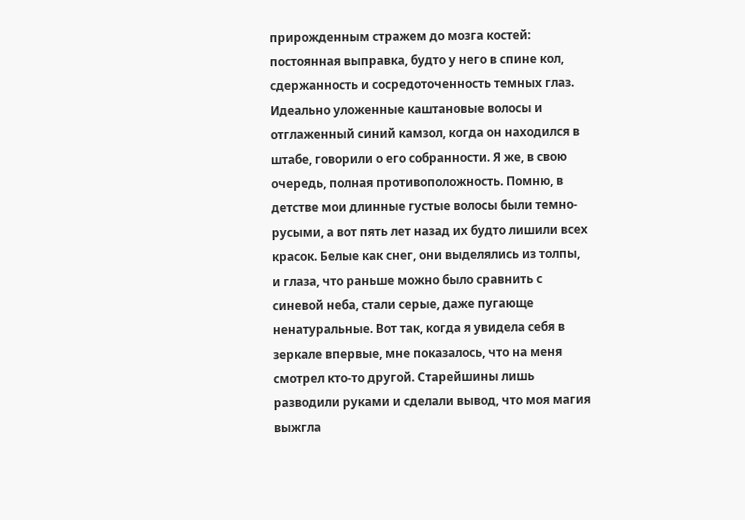прирожденным стражем до мозга костей: постоянная выправка, будто у него в спине кол, сдержанность и сосредоточенность темных глаз. Идеально уложенные каштановые волосы и отглаженный синий камзол, когда он находился в штабе, говорили о его собранности. Я же, в свою очередь, полная противоположность. Помню, в детстве мои длинные густые волосы были темно-русыми, а вот пять лет назад их будто лишили всех красок. Белые как снег, они выделялись из толпы, и глаза, что раньше можно было сравнить с синевой неба, стали серые, даже пугающе ненатуральные. Вот так, когда я увидела себя в зеркале впервые, мне показалось, что на меня смотрел кто-то другой. Старейшины лишь разводили руками и сделали вывод, что моя магия выжгла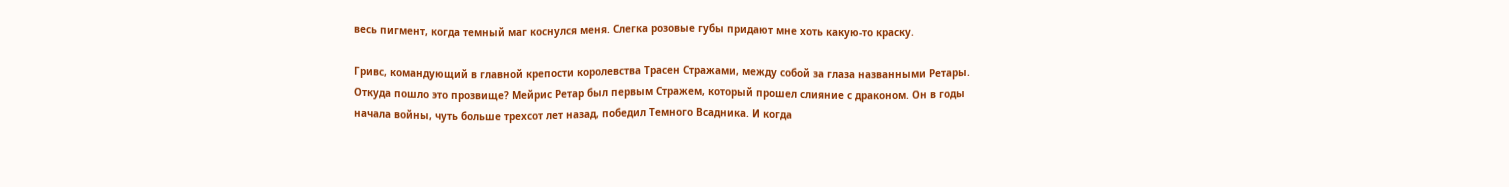весь пигмент, когда темный маг коснулся меня. Слегка розовые губы придают мне хоть какую-то краску.

Гривс, командующий в главной крепости королевства Трасен Стражами, между собой за глаза названными Ретары. Откуда пошло это прозвище? Мейрис Ретар был первым Стражем, который прошел слияние с драконом. Он в годы начала войны, чуть больше трехсот лет назад, победил Темного Всадника. И когда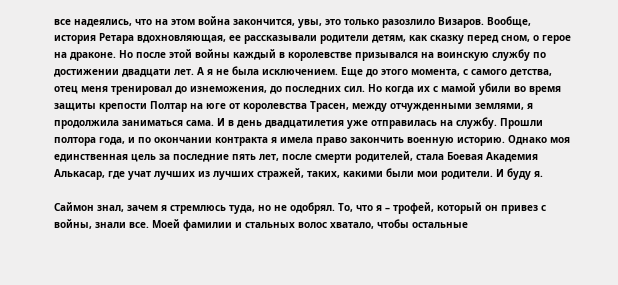все надеялись, что на этом война закончится, увы, это только разозлило Визаров. Вообще, история Ретара вдохновляющая, ее рассказывали родители детям, как сказку перед сном, о герое на драконе. Но после этой войны каждый в королевстве призывался на воинскую службу по достижении двадцати лет. А я не была исключением. Еще до этого момента, с самого детства, отец меня тренировал до изнеможения, до последних сил. Но когда их с мамой убили во время защиты крепости Полтар на юге от королевства Трасен, между отчужденными землями, я продолжила заниматься сама. И в день двадцатилетия уже отправилась на службу. Прошли полтора года, и по окончании контракта я имела право закончить военную историю. Однако моя единственная цель за последние пять лет, после смерти родителей, стала Боевая Академия Алькасар, где учат лучших из лучших стражей, таких, какими были мои родители. И буду я.

Саймон знал, зачем я стремлюсь туда, но не одобрял. То, что я – трофей, который он привез с войны, знали все. Моей фамилии и стальных волос хватало, чтобы остальные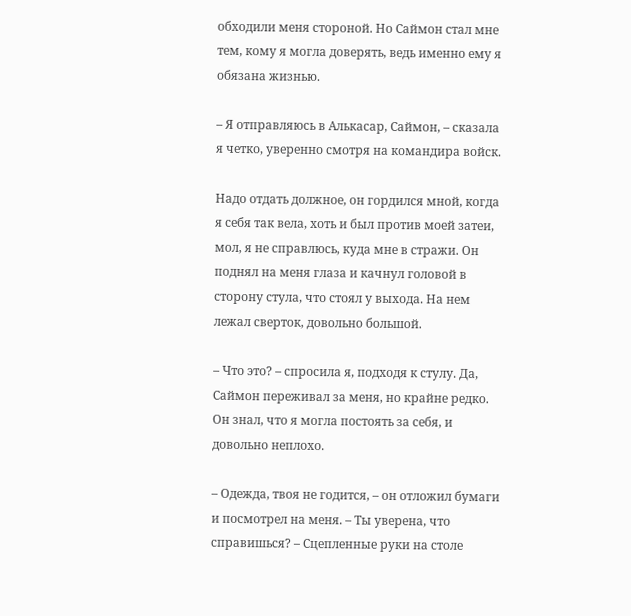обходили меня стороной. Но Саймон стал мне тем, кому я могла доверять, ведь именно ему я обязана жизнью.

– Я отправляюсь в Алькасар, Саймон, – сказала я четко, уверенно смотря на командира войск.

Надо отдать должное, он гордился мной, когда я себя так вела, хоть и был против моей затеи, мол, я не справлюсь, куда мне в стражи. Он поднял на меня глаза и качнул головой в сторону стула, что стоял у выхода. На нем лежал сверток, довольно большой.

– Что это? – спросила я, подходя к стулу. Да, Саймон переживал за меня, но крайне редко. Он знал, что я могла постоять за себя, и довольно неплохо.

– Одежда, твоя не годится, – он отложил бумаги и посмотрел на меня. – Ты уверена, что справишься? – Сцепленные руки на столе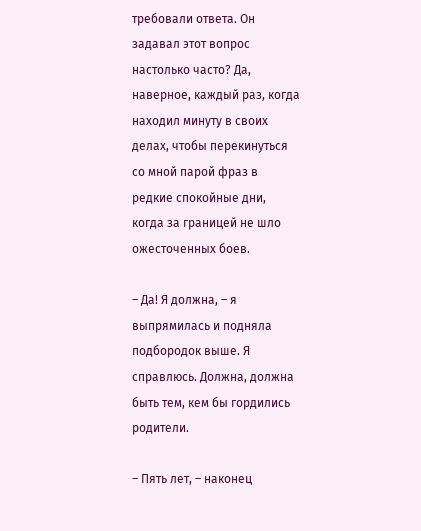требовали ответа. Он задавал этот вопрос настолько часто? Да, наверное, каждый раз, когда находил минуту в своих делах, чтобы перекинуться со мной парой фраз в редкие спокойные дни, когда за границей не шло ожесточенных боев.

– Да! Я должна, – я выпрямилась и подняла подбородок выше. Я справлюсь. Должна, должна быть тем, кем бы гордились родители.

– Пять лет, – наконец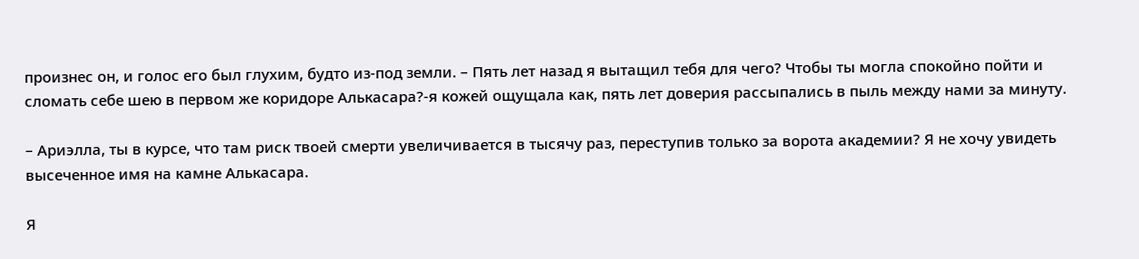произнес он, и голос его был глухим, будто из-под земли. – Пять лет назад я вытащил тебя для чего? Чтобы ты могла спокойно пойти и сломать себе шею в первом же коридоре Алькасара?-я кожей ощущала как, пять лет доверия рассыпались в пыль между нами за минуту.

– Ариэлла, ты в курсе, что там риск твоей смерти увеличивается в тысячу раз, переступив только за ворота академии? Я не хочу увидеть высеченное имя на камне Алькасара.

Я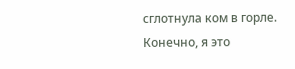сглотнула ком в горле. Конечно, я это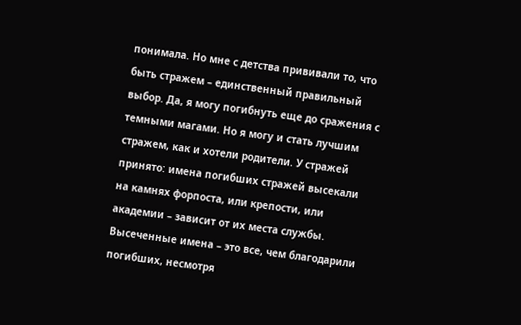понимала. Но мне с детства прививали то, что быть стражем – единственный правильный выбор. Да, я могу погибнуть еще до сражения с темными магами. Но я могу и стать лучшим стражем, как и хотели родители. У стражей принято: имена погибших стражей высекали на камнях форпоста, или крепости, или академии – зависит от их места службы. Высеченные имена – это все, чем благодарили погибших, несмотря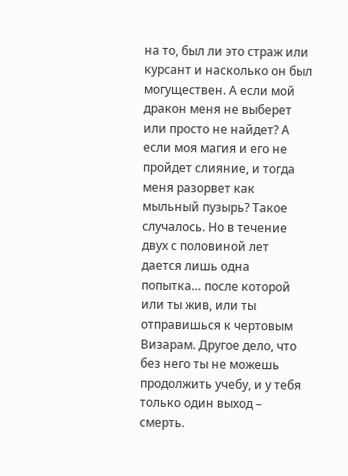на то, был ли это страж или курсант и насколько он был могуществен. А если мой дракон меня не выберет или просто не найдет? А если моя магия и его не пройдет слияние, и тогда меня разорвет как мыльный пузырь? Такое случалось. Но в течение двух с половиной лет дается лишь одна попытка… после которой или ты жив, или ты отправишься к чертовым Визарам. Другое дело, что без него ты не можешь продолжить учебу, и у тебя только один выход – смерть.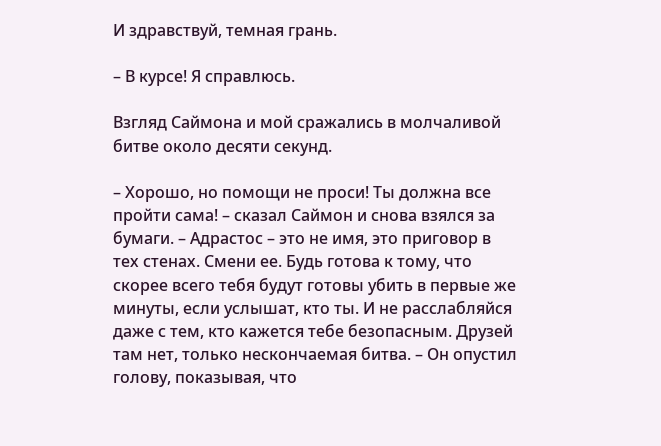И здравствуй, темная грань.

– В курсе! Я справлюсь.

Взгляд Саймона и мой сражались в молчаливой битве около десяти секунд.

– Хорошо, но помощи не проси! Ты должна все пройти сама! – сказал Саймон и снова взялся за бумаги. – Адрастос – это не имя, это приговор в тех стенах. Смени ее. Будь готова к тому, что скорее всего тебя будут готовы убить в первые же минуты, если услышат, кто ты. И не расслабляйся даже с тем, кто кажется тебе безопасным. Друзей там нет, только нескончаемая битва. – Он опустил голову, показывая, что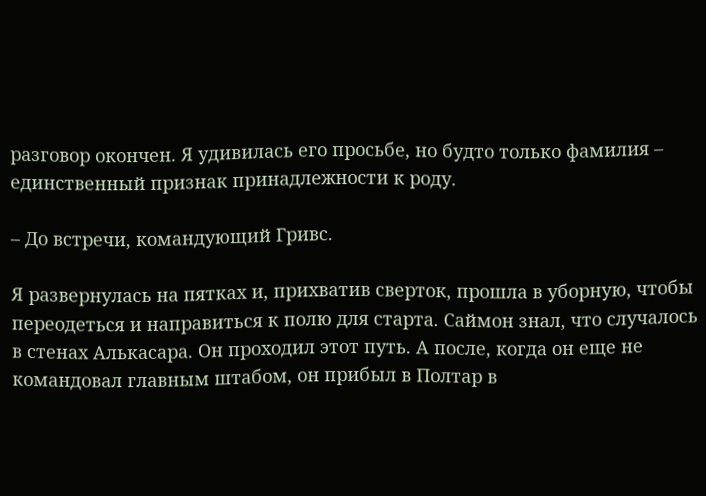разговор окончен. Я удивилась его просьбе, но будто только фамилия – единственный признак принадлежности к роду.

– До встречи, командующий Гривс.

Я развернулась на пятках и, прихватив сверток, прошла в уборную, чтобы переодеться и направиться к полю для старта. Саймон знал, что случалось в стенах Алькасара. Он проходил этот путь. А после, когда он еще не командовал главным штабом, он прибыл в Полтар в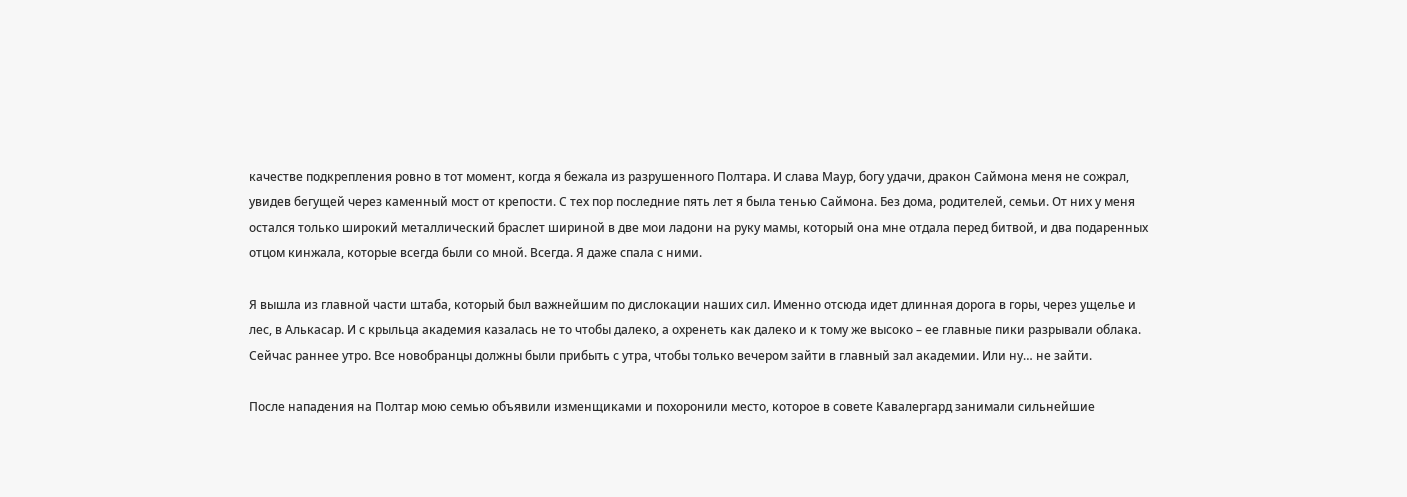качестве подкрепления ровно в тот момент, когда я бежала из разрушенного Полтара. И слава Маур, богу удачи, дракон Саймона меня не сожрал, увидев бегущей через каменный мост от крепости. С тех пор последние пять лет я была тенью Саймона. Без дома, родителей, семьи. От них у меня остался только широкий металлический браслет шириной в две мои ладони на руку мамы, который она мне отдала перед битвой, и два подаренных отцом кинжала, которые всегда были со мной. Всегда. Я даже спала с ними.

Я вышла из главной части штаба, который был важнейшим по дислокации наших сил. Именно отсюда идет длинная дорога в горы, через ущелье и лес, в Алькасар. И с крыльца академия казалась не то чтобы далеко, а охренеть как далеко и к тому же высоко – ее главные пики разрывали облака. Сейчас раннее утро. Все новобранцы должны были прибыть с утра, чтобы только вечером зайти в главный зал академии. Или ну… не зайти.

После нападения на Полтар мою семью объявили изменщиками и похоронили место, которое в совете Кавалергард занимали сильнейшие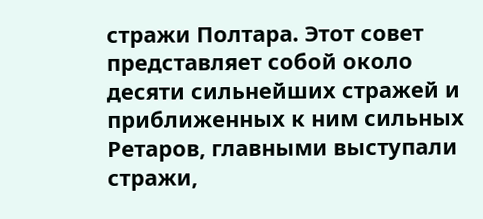стражи Полтара. Этот совет представляет собой около десяти сильнейших стражей и приближенных к ним сильных Ретаров, главными выступали стражи,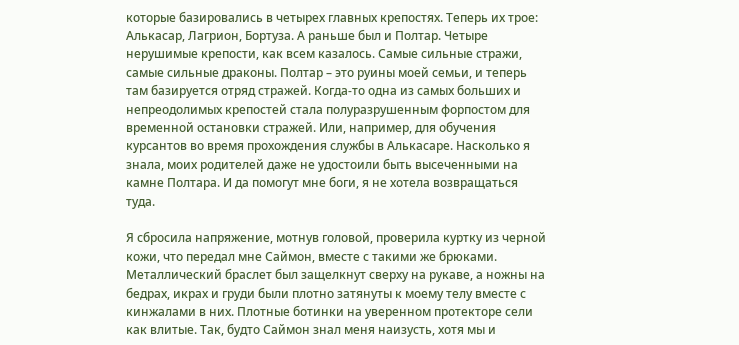которые базировались в четырех главных крепостях. Теперь их трое: Алькасар, Лагрион, Бортуза. А раньше был и Полтар. Четыре нерушимые крепости, как всем казалось. Самые сильные стражи, самые сильные драконы. Полтар – это руины моей семьи, и теперь там базируется отряд стражей. Когда-то одна из самых больших и непреодолимых крепостей стала полуразрушенным форпостом для временной остановки стражей. Или, например, для обучения курсантов во время прохождения службы в Алькасаре. Насколько я знала, моих родителей даже не удостоили быть высеченными на камне Полтара. И да помогут мне боги, я не хотела возвращаться туда.

Я сбросила напряжение, мотнув головой, проверила куртку из черной кожи, что передал мне Саймон, вместе с такими же брюками. Металлический браслет был защелкнут сверху на рукаве, а ножны на бедрах, икрах и груди были плотно затянуты к моему телу вместе с кинжалами в них. Плотные ботинки на уверенном протекторе сели как влитые. Так, будто Саймон знал меня наизусть, хотя мы и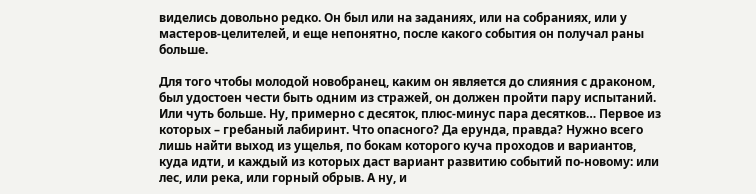виделись довольно редко. Он был или на заданиях, или на собраниях, или у мастеров-целителей, и еще непонятно, после какого события он получал раны больше.

Для того чтобы молодой новобранец, каким он является до слияния с драконом, был удостоен чести быть одним из стражей, он должен пройти пару испытаний. Или чуть больше. Ну, примерно с десяток, плюс-минус пара десятков… Первое из которых – гребаный лабиринт. Что опасного? Да ерунда, правда? Нужно всего лишь найти выход из ущелья, по бокам которого куча проходов и вариантов, куда идти, и каждый из которых даст вариант развитию событий по-новому: или лес, или река, или горный обрыв. А ну, и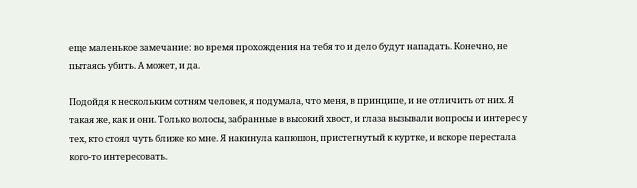еще маленькое замечание: во время прохождения на тебя то и дело будут нападать. Конечно, не пытаясь убить. А может, и да.

Подойдя к нескольким сотням человек, я подумала, что меня, в принципе, и не отличить от них. Я такая же, как и они. Только волосы, забранные в высокий хвост, и глаза вызывали вопросы и интерес у тех, кто стоял чуть ближе ко мне. Я накинула капюшон, пристегнутый к куртке, и вскоре перестала кого-то интересовать.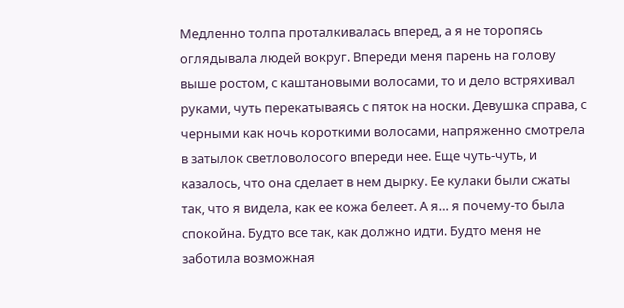Медленно толпа проталкивалась вперед, а я не торопясь оглядывала людей вокруг. Впереди меня парень на голову выше ростом, с каштановыми волосами, то и дело встряхивал руками, чуть перекатываясь с пяток на носки. Девушка справа, с черными как ночь короткими волосами, напряженно смотрела в затылок светловолосого впереди нее. Еще чуть-чуть, и казалось, что она сделает в нем дырку. Ее кулаки были сжаты так, что я видела, как ее кожа белеет. А я… я почему-то была спокойна. Будто все так, как должно идти. Будто меня не заботила возможная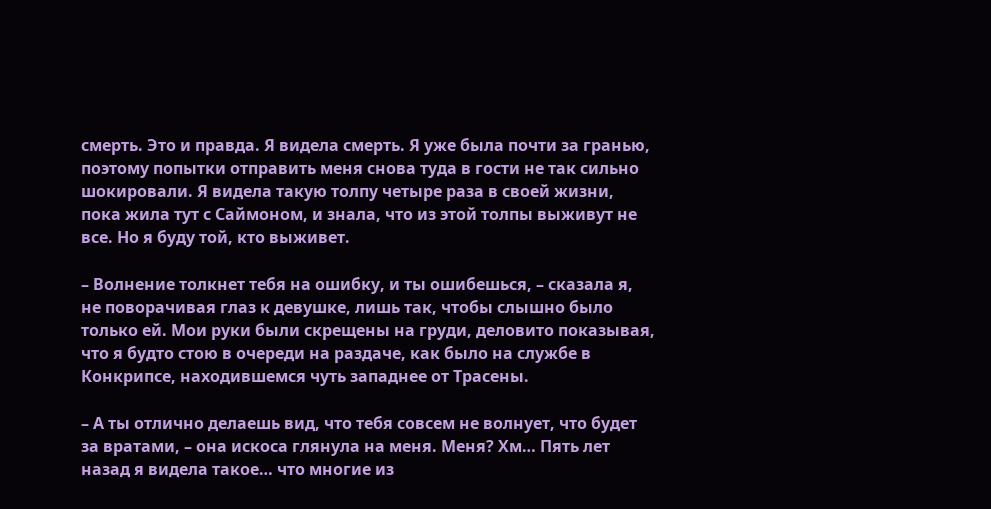смерть. Это и правда. Я видела смерть. Я уже была почти за гранью, поэтому попытки отправить меня снова туда в гости не так сильно шокировали. Я видела такую толпу четыре раза в своей жизни, пока жила тут с Саймоном, и знала, что из этой толпы выживут не все. Но я буду той, кто выживет.

– Волнение толкнет тебя на ошибку, и ты ошибешься, – сказала я, не поворачивая глаз к девушке, лишь так, чтобы слышно было только ей. Мои руки были скрещены на груди, деловито показывая, что я будто стою в очереди на раздаче, как было на службе в Конкрипсе, находившемся чуть западнее от Трасены.

– А ты отлично делаешь вид, что тебя совсем не волнует, что будет за вратами, – она искоса глянула на меня. Меня? Хм… Пять лет назад я видела такое… что многие из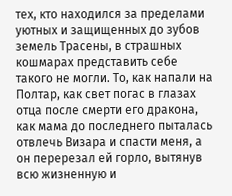тех, кто находился за пределами уютных и защищенных до зубов земель Трасены, в страшных кошмарах представить себе такого не могли. То, как напали на Полтар, как свет погас в глазах отца после смерти его дракона, как мама до последнего пыталась отвлечь Визара и спасти меня, а он перерезал ей горло, вытянув всю жизненную и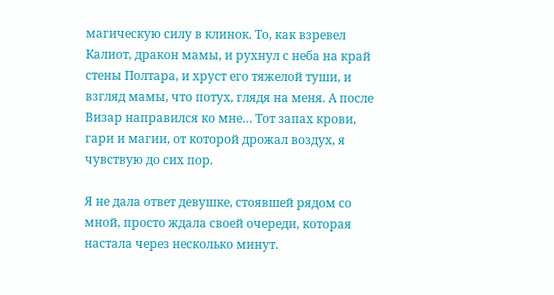магическую силу в клинок. То, как взревел Калиот, дракон мамы, и рухнул с неба на край стены Полтара, и хруст его тяжелой туши, и взгляд мамы, что потух, глядя на меня. А после Визар направился ко мне… Тот запах крови, гари и магии, от которой дрожал воздух, я чувствую до сих пор.

Я не дала ответ девушке, стоявшей рядом со мной, просто ждала своей очереди, которая настала через несколько минут.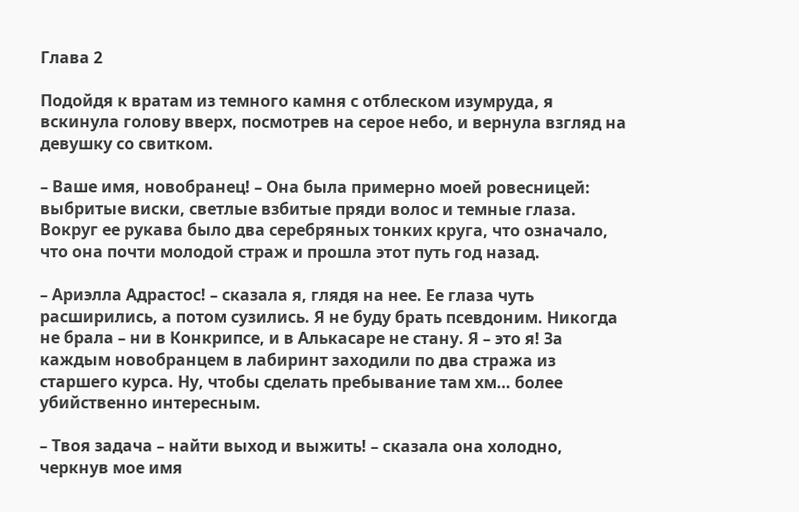Глава 2

Подойдя к вратам из темного камня с отблеском изумруда, я вскинула голову вверх, посмотрев на серое небо, и вернула взгляд на девушку со свитком.

– Ваше имя, новобранец! – Она была примерно моей ровесницей: выбритые виски, светлые взбитые пряди волос и темные глаза. Вокруг ее рукава было два серебряных тонких круга, что означало, что она почти молодой страж и прошла этот путь год назад.

– Ариэлла Адрастос! – сказала я, глядя на нее. Ее глаза чуть расширились, а потом сузились. Я не буду брать псевдоним. Никогда не брала – ни в Конкрипсе, и в Алькасаре не стану. Я – это я! За каждым новобранцем в лабиринт заходили по два стража из старшего курса. Ну, чтобы сделать пребывание там хм… более убийственно интересным.

– Твоя задача – найти выход и выжить! – сказала она холодно, черкнув мое имя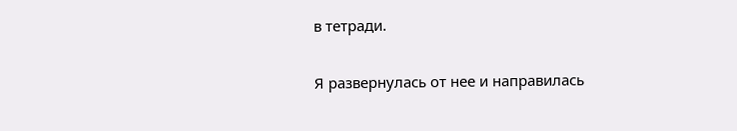в тетради.

Я развернулась от нее и направилась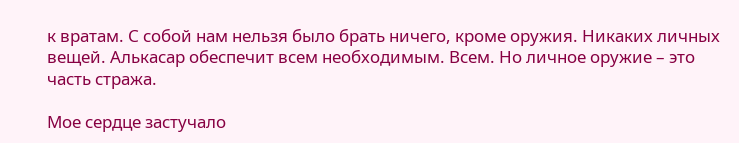к вратам. С собой нам нельзя было брать ничего, кроме оружия. Никаких личных вещей. Алькасар обеспечит всем необходимым. Всем. Но личное оружие – это часть стража.

Мое сердце застучало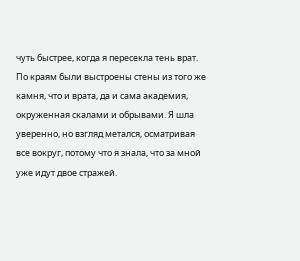чуть быстрее, когда я пересекла тень врат. По краям были выстроены стены из того же камня, что и врата, да и сама академия, окруженная скалами и обрывами. Я шла уверенно, но взгляд метался, осматривая все вокруг, потому что я знала, что за мной уже идут двое стражей.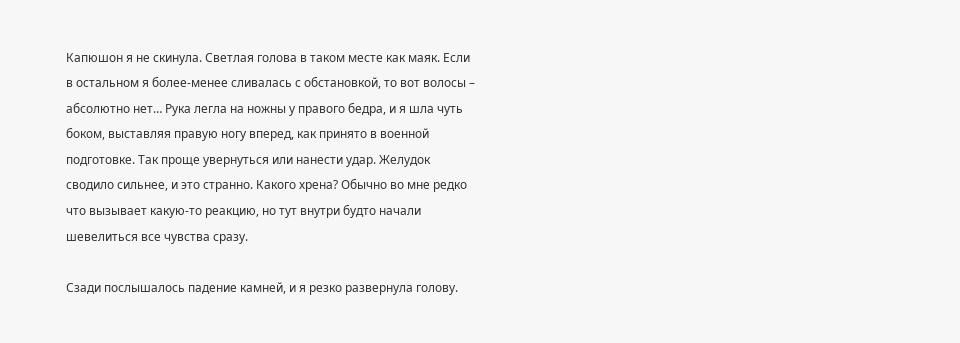Капюшон я не скинула. Светлая голова в таком месте как маяк. Если в остальном я более-менее сливалась с обстановкой, то вот волосы – абсолютно нет… Рука легла на ножны у правого бедра, и я шла чуть боком, выставляя правую ногу вперед, как принято в военной подготовке. Так проще увернуться или нанести удар. Желудок сводило сильнее, и это странно. Какого хрена? Обычно во мне редко что вызывает какую-то реакцию, но тут внутри будто начали шевелиться все чувства сразу.

Сзади послышалось падение камней, и я резко развернула голову.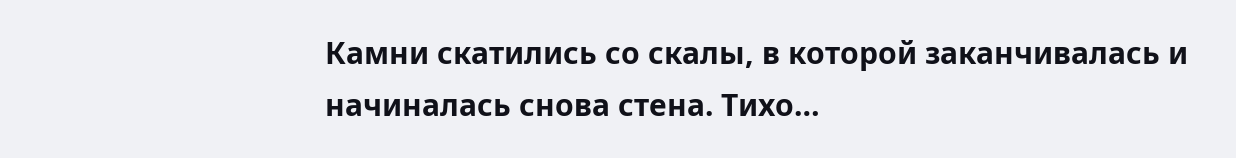Камни скатились со скалы, в которой заканчивалась и начиналась снова стена. Тихо…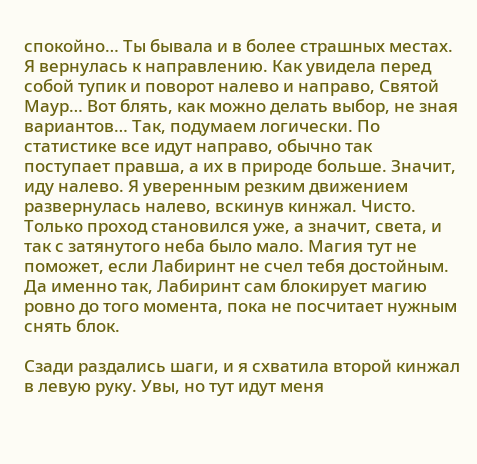спокойно… Ты бывала и в более страшных местах. Я вернулась к направлению. Как увидела перед собой тупик и поворот налево и направо, Святой Маур… Вот блять, как можно делать выбор, не зная вариантов… Так, подумаем логически. По статистике все идут направо, обычно так поступает правша, а их в природе больше. Значит, иду налево. Я уверенным резким движением развернулась налево, вскинув кинжал. Чисто. Только проход становился уже, а значит, света, и так с затянутого неба было мало. Магия тут не поможет, если Лабиринт не счел тебя достойным. Да именно так, Лабиринт сам блокирует магию ровно до того момента, пока не посчитает нужным снять блок.

Сзади раздались шаги, и я схватила второй кинжал в левую руку. Увы, но тут идут меня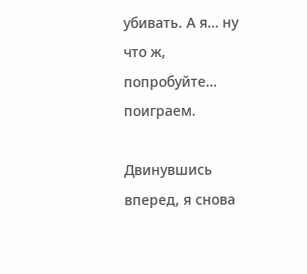убивать. А я… ну что ж, попробуйте… поиграем.

Двинувшись вперед, я снова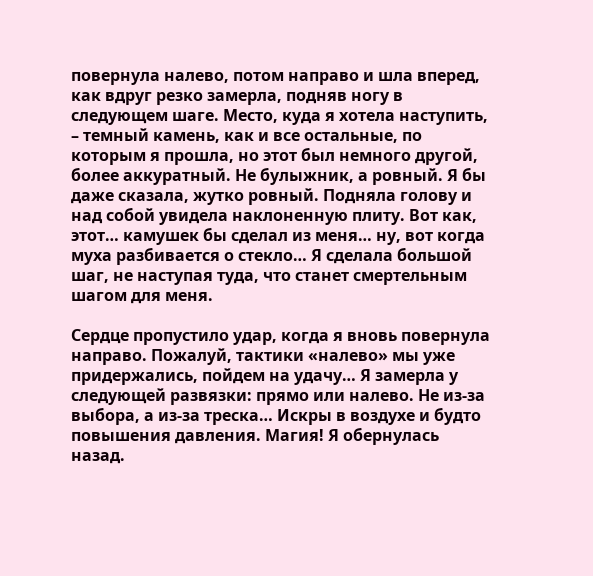повернула налево, потом направо и шла вперед, как вдруг резко замерла, подняв ногу в следующем шаге. Место, куда я хотела наступить, – темный камень, как и все остальные, по которым я прошла, но этот был немного другой, более аккуратный. Не булыжник, а ровный. Я бы даже сказала, жутко ровный. Подняла голову и над собой увидела наклоненную плиту. Вот как, этот… камушек бы сделал из меня… ну, вот когда муха разбивается о стекло… Я сделала большой шаг, не наступая туда, что станет смертельным шагом для меня.

Сердце пропустило удар, когда я вновь повернула направо. Пожалуй, тактики «налево» мы уже придержались, пойдем на удачу… Я замерла у следующей развязки: прямо или налево. Не из-за выбора, а из-за треска… Искры в воздухе и будто повышения давления. Магия! Я обернулась назад.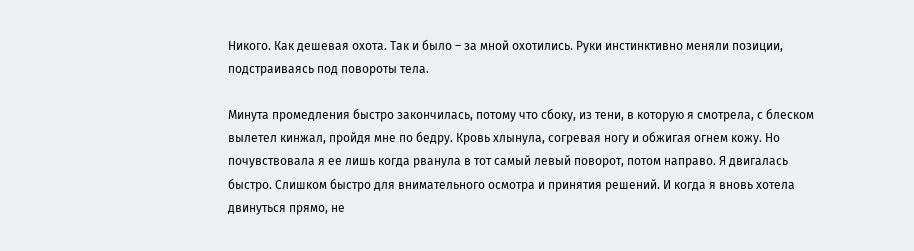Никого. Как дешевая охота. Так и было – за мной охотились. Руки инстинктивно меняли позиции, подстраиваясь под повороты тела.

Минута промедления быстро закончилась, потому что сбоку, из тени, в которую я смотрела, с блеском вылетел кинжал, пройдя мне по бедру. Кровь хлынула, согревая ногу и обжигая огнем кожу. Но почувствовала я ее лишь когда рванула в тот самый левый поворот, потом направо. Я двигалась быстро. Слишком быстро для внимательного осмотра и принятия решений. И когда я вновь хотела двинуться прямо, не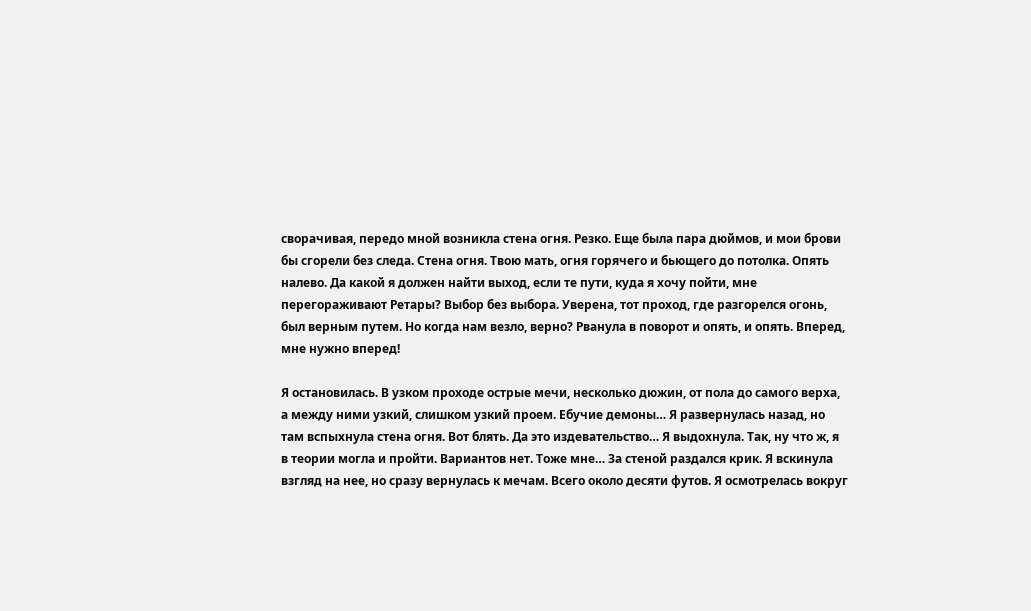сворачивая, передо мной возникла стена огня. Резко. Еще была пара дюймов, и мои брови бы сгорели без следа. Стена огня. Твою мать, огня горячего и бьющего до потолка. Опять налево. Да какой я должен найти выход, если те пути, куда я хочу пойти, мне перегораживают Ретары? Выбор без выбора. Уверена, тот проход, где разгорелся огонь, был верным путем. Но когда нам везло, верно? Рванула в поворот и опять, и опять. Вперед, мне нужно вперед!

Я остановилась. В узком проходе острые мечи, несколько дюжин, от пола до самого верха, а между ними узкий, слишком узкий проем. Ебучие демоны… Я развернулась назад, но там вспыхнула стена огня. Вот блять. Да это издевательство… Я выдохнула. Так, ну что ж, я в теории могла и пройти. Вариантов нет. Тоже мне… За стеной раздался крик. Я вскинула взгляд на нее, но сразу вернулась к мечам. Всего около десяти футов. Я осмотрелась вокруг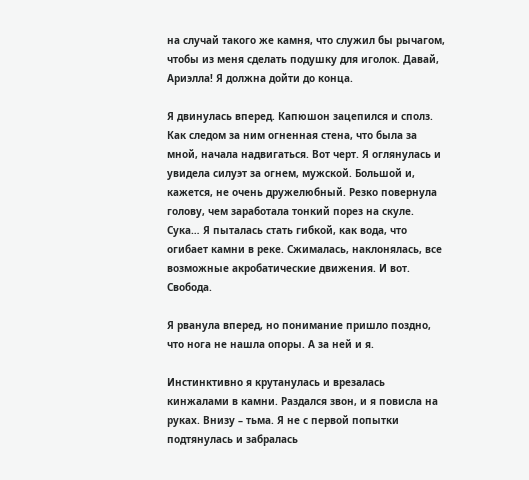на случай такого же камня, что служил бы рычагом, чтобы из меня сделать подушку для иголок. Давай, Ариэлла! Я должна дойти до конца.

Я двинулась вперед. Капюшон зацепился и сполз. Как следом за ним огненная стена, что была за мной, начала надвигаться. Вот черт. Я оглянулась и увидела силуэт за огнем, мужской. Большой и, кажется, не очень дружелюбный. Резко повернула голову, чем заработала тонкий порез на скуле. Сука… Я пыталась стать гибкой, как вода, что огибает камни в реке. Сжималась, наклонялась, все возможные акробатические движения. И вот. Свобода.

Я рванула вперед, но понимание пришло поздно, что нога не нашла опоры. А за ней и я.

Инстинктивно я крутанулась и врезалась кинжалами в камни. Раздался звон, и я повисла на руках. Внизу – тьма. Я не с первой попытки подтянулась и забралась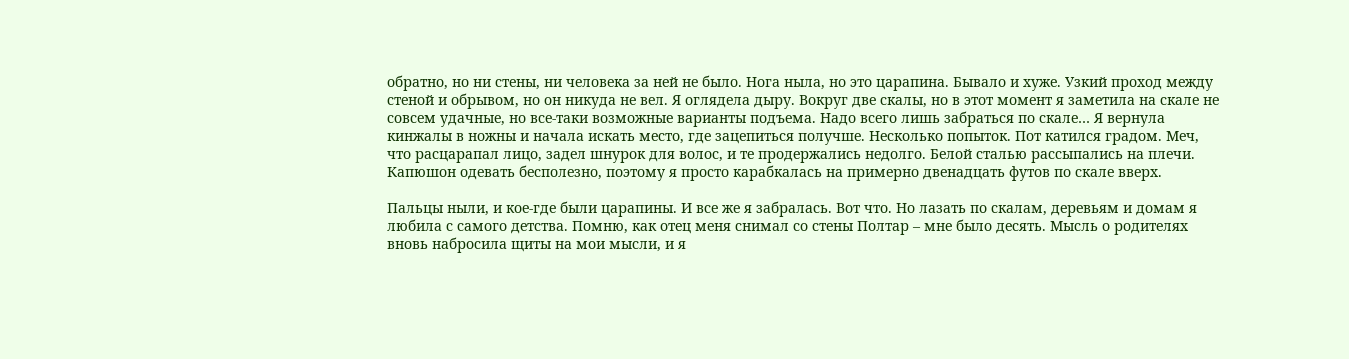обратно, но ни стены, ни человека за ней не было. Нога ныла, но это царапина. Бывало и хуже. Узкий проход между стеной и обрывом, но он никуда не вел. Я оглядела дыру. Вокруг две скалы, но в этот момент я заметила на скале не совсем удачные, но все-таки возможные варианты подъема. Надо всего лишь забраться по скале… Я вернула кинжалы в ножны и начала искать место, где зацепиться получше. Несколько попыток. Пот катился градом. Меч, что расцарапал лицо, задел шнурок для волос, и те продержались недолго. Белой сталью рассыпались на плечи. Капюшон одевать бесполезно, поэтому я просто карабкалась на примерно двенадцать футов по скале вверх.

Пальцы ныли, и кое-где были царапины. И все же я забралась. Вот что. Но лазать по скалам, деревьям и домам я любила с самого детства. Помню, как отец меня снимал со стены Полтар – мне было десять. Мысль о родителях вновь набросила щиты на мои мысли, и я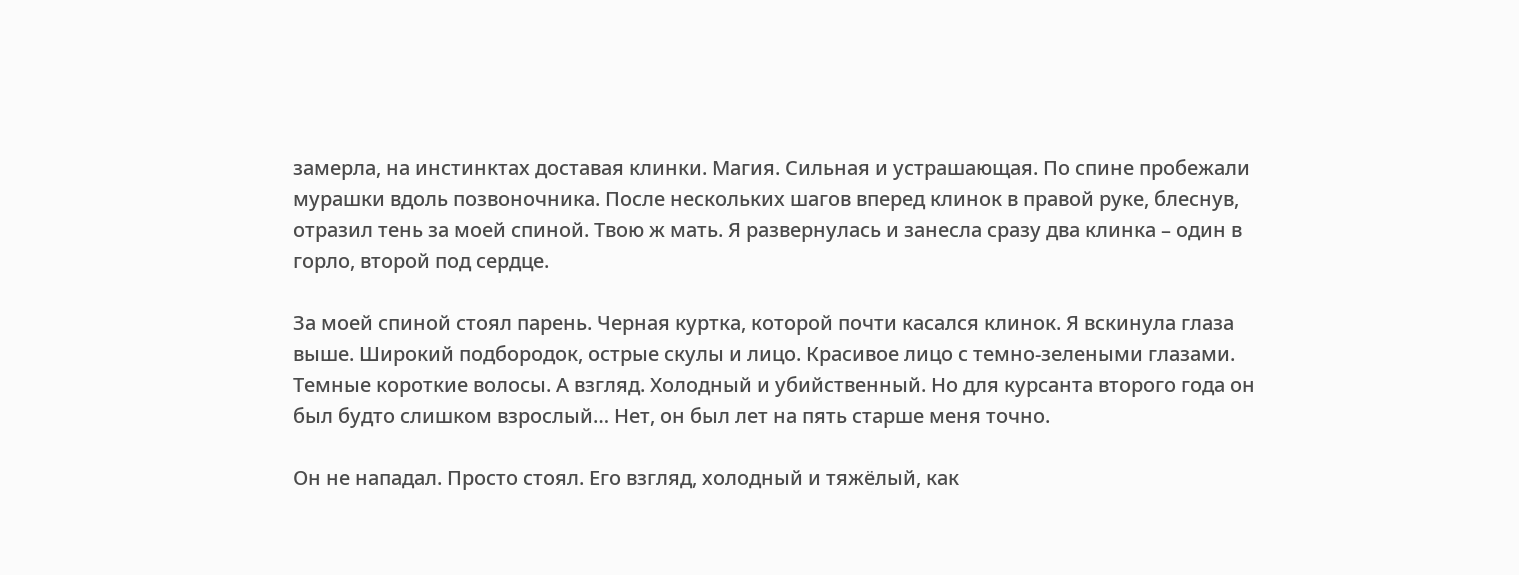замерла, на инстинктах доставая клинки. Магия. Сильная и устрашающая. По спине пробежали мурашки вдоль позвоночника. После нескольких шагов вперед клинок в правой руке, блеснув, отразил тень за моей спиной. Твою ж мать. Я развернулась и занесла сразу два клинка – один в горло, второй под сердце.

За моей спиной стоял парень. Черная куртка, которой почти касался клинок. Я вскинула глаза выше. Широкий подбородок, острые скулы и лицо. Красивое лицо с темно-зелеными глазами. Темные короткие волосы. А взгляд. Холодный и убийственный. Но для курсанта второго года он был будто слишком взрослый… Нет, он был лет на пять старше меня точно.

Он не нападал. Просто стоял. Его взгляд, холодный и тяжёлый, как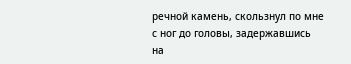речной камень, скользнул по мне с ног до головы, задержавшись на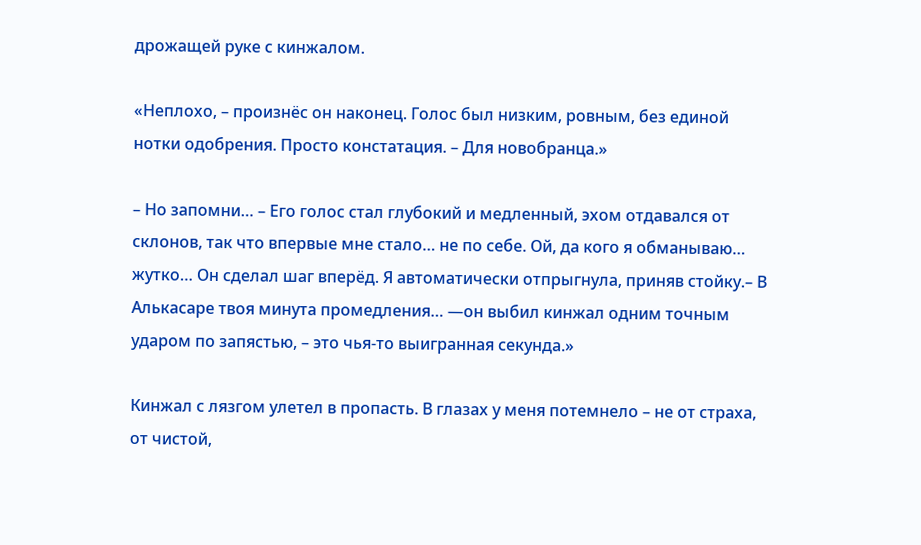дрожащей руке с кинжалом.

«Неплохо, – произнёс он наконец. Голос был низким, ровным, без единой нотки одобрения. Просто констатация. – Для новобранца.»

– Но запомни… – Его голос стал глубокий и медленный, эхом отдавался от склонов, так что впервые мне стало… не по себе. Ой, да кого я обманываю… жутко… Он сделал шаг вперёд. Я автоматически отпрыгнула, приняв стойку.– В Алькасаре твоя минута промедления… —он выбил кинжал одним точным ударом по запястью, – это чья-то выигранная секунда.»

Кинжал с лязгом улетел в пропасть. В глазах у меня потемнело – не от страха, от чистой,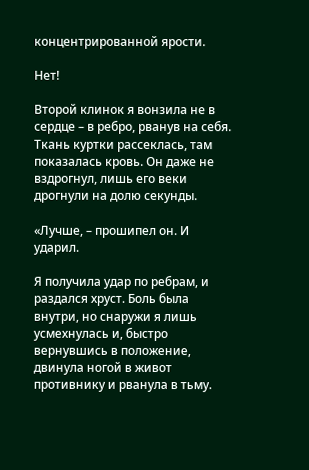концентрированной ярости.

Нет!

Второй клинок я вонзила не в сердце – в ребро, рванув на себя. Ткань куртки рассеклась, там показалась кровь. Он даже не вздрогнул, лишь его веки дрогнули на долю секунды.

«Лучше, – прошипел он. И ударил.

Я получила удар по ребрам, и раздался хруст. Боль была внутри, но снаружи я лишь усмехнулась и, быстро вернувшись в положение, двинула ногой в живот противнику и рванула в тьму.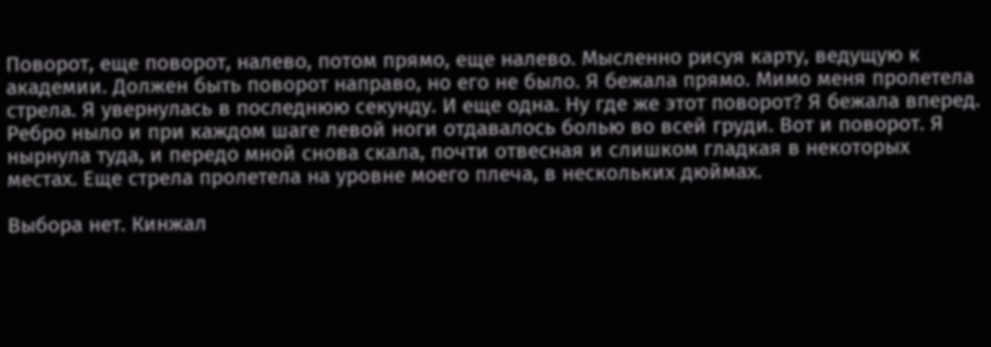Поворот, еще поворот, налево, потом прямо, еще налево. Мысленно рисуя карту, ведущую к академии. Должен быть поворот направо, но его не было. Я бежала прямо. Мимо меня пролетела стрела. Я увернулась в последнюю секунду. И еще одна. Ну где же этот поворот? Я бежала вперед. Ребро ныло и при каждом шаге левой ноги отдавалось болью во всей груди. Вот и поворот. Я нырнула туда, и передо мной снова скала, почти отвесная и слишком гладкая в некоторых местах. Еще стрела пролетела на уровне моего плеча, в нескольких дюймах.

Выбора нет. Кинжал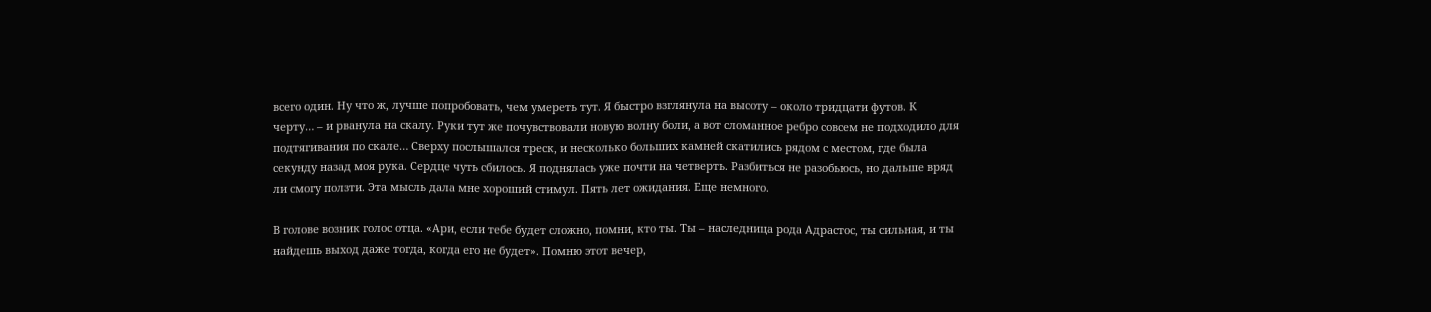всего один. Ну что ж, лучше попробовать, чем умереть тут. Я быстро взглянула на высоту – около тридцати футов. К черту… – и рванула на скалу. Руки тут же почувствовали новую волну боли, а вот сломанное ребро совсем не подходило для подтягивания по скале… Сверху послышался треск, и несколько больших камней скатились рядом с местом, где была секунду назад моя рука. Сердце чуть сбилось. Я поднялась уже почти на четверть. Разбиться не разобьюсь, но дальше вряд ли смогу ползти. Эта мысль дала мне хороший стимул. Пять лет ожидания. Еще немного.

В голове возник голос отца. «Ари, если тебе будет сложно, помни, кто ты. Ты – наследница рода Адрастос, ты сильная, и ты найдешь выход даже тогда, когда его не будет». Помню этот вечер,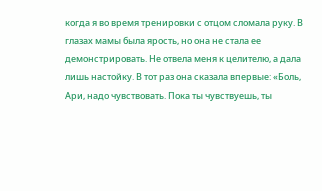когда я во время тренировки с отцом сломала руку. В глазах мамы была ярость, но она не стала ее демонстрировать. Не отвела меня к целителю, а дала лишь настойку. В тот раз она сказала впервые: «Боль, Ари, надо чувствовать. Пока ты чувствуешь, ты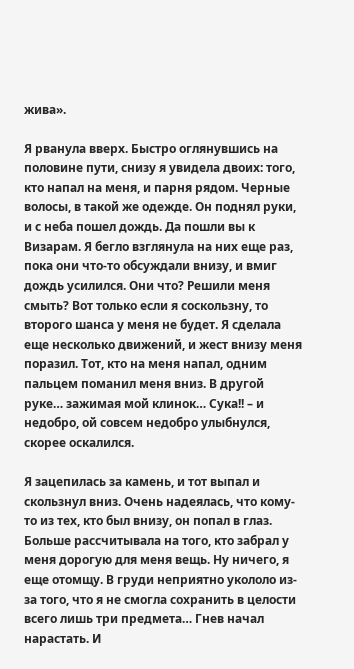жива».

Я рванула вверх. Быстро оглянувшись на половине пути, снизу я увидела двоих: того, кто напал на меня, и парня рядом. Черные волосы, в такой же одежде. Он поднял руки, и с неба пошел дождь. Да пошли вы к Визарам. Я бегло взглянула на них еще раз, пока они что-то обсуждали внизу, и вмиг дождь усилился. Они что? Решили меня смыть? Вот только если я соскользну, то второго шанса у меня не будет. Я сделала еще несколько движений, и жест внизу меня поразил. Тот, кто на меня напал, одним пальцем поманил меня вниз. В другой руке… зажимая мой клинок… Сука!! – и недобро, ой совсем недобро улыбнулся, скорее оскалился.

Я зацепилась за камень, и тот выпал и скользнул вниз. Очень надеялась, что кому-то из тех, кто был внизу, он попал в глаз. Больше рассчитывала на того, кто забрал у меня дорогую для меня вещь. Ну ничего, я еще отомщу. В груди неприятно укололо из-за того, что я не смогла сохранить в целости всего лишь три предмета… Гнев начал нарастать. И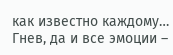как известно каждому… Гнев, да и все эмоции –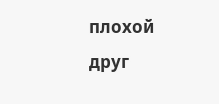плохой друг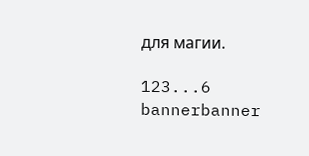для магии.

123...6
bannerbanner